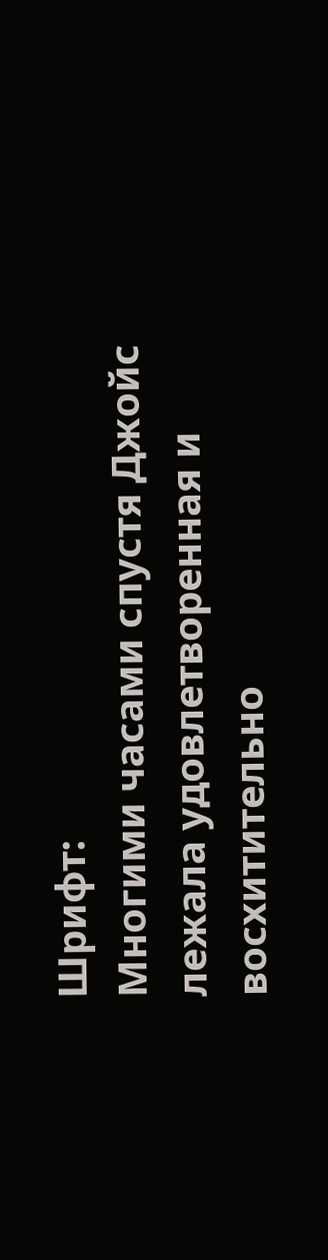Шрифт:
Многими часами спустя Джойс лежала удовлетворенная и восхитительно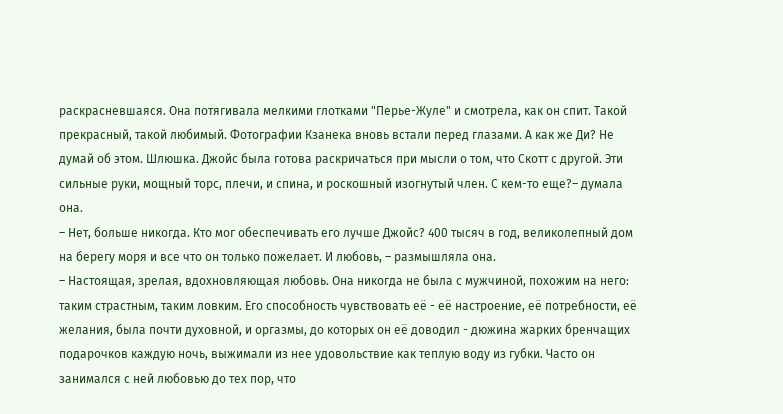раскрасневшаяся. Она потягивала мелкими глотками "Перье-Жуле" и смотрела, как он спит. Такой прекрасный, такой любимый. Фотографии Кзанека вновь встали перед глазами. А как же Ди? Не думай об этом. Шлюшка. Джойс была готова раскричаться при мысли о том, что Скотт с другой. Эти сильные руки, мощный торс, плечи, и спина, и роскошный изогнутый член. С кем-то еще?– думала она.
– Нет, больше никогда. Кто мог обеспечивать его лучше Джойс? 400 тысяч в год, великолепный дом на берегу моря и все что он только пожелает. И любовь, – размышляла она.
– Настоящая, зрелая, вдохновляющая любовь. Она никогда не была с мужчиной, похожим на него: таким страстным, таким ловким. Его способность чувствовать её - её настроение, её потребности, её желания, была почти духовной, и оргазмы, до которых он её доводил - дюжина жарких бренчащих подарочков каждую ночь, выжимали из нее удовольствие как теплую воду из губки. Часто он занимался с ней любовью до тех пор, что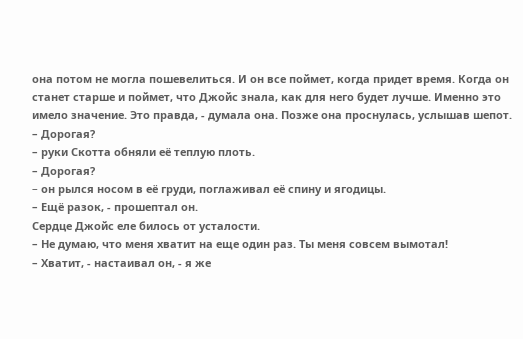она потом не могла пошевелиться. И он все поймет, когда придет время. Когда он станет старше и поймет, что Джойс знала, как для него будет лучше. Именно это имело значение. Это правда, - думала она. Позже она проснулась, услышав шепот.
– Дорогая?
– руки Скотта обняли её теплую плоть.
– Дорогая?
– oн рылся носом в её груди, поглаживал её спину и ягодицы.
– Ещё разок, - прошептал он.
Сердце Джойс еле билось от усталости.
– Не думаю, что меня хватит на еще один раз. Ты меня совсем вымотал!
– Хватит, - настаивал он, - я же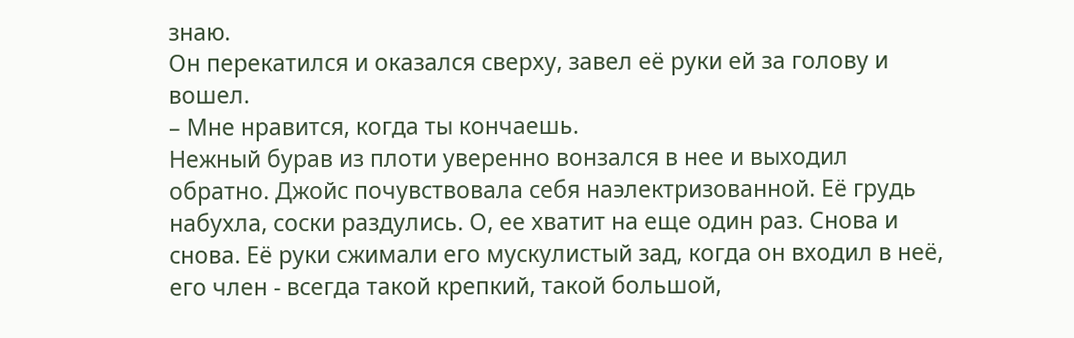знаю.
Он перекатился и оказался сверху, завел её руки ей за голову и вошел.
– Мне нравится, когда ты кончаешь.
Нежный бурав из плоти уверенно вонзался в нее и выходил обратно. Джойс почувствовала себя наэлектризованной. Её грудь набухла, соски раздулись. О, ее хватит на еще один раз. Снова и снова. Её руки сжимали его мускулистый зад, когда он входил в неё, его член - всегда такой крепкий, такой большой,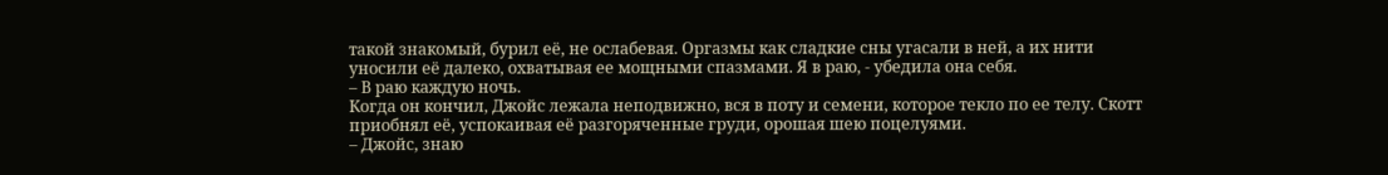такой знакомый, бурил её, не ослабевая. Оргазмы как сладкие сны угасали в ней, а их нити уносили её далеко, охватывая ее мощными спазмами. Я в раю, - убедила она себя.
– В раю каждую ночь.
Когда он кончил, Джойс лежала неподвижно, вся в поту и семени, которое текло по ее телу. Скотт приобнял её, успокаивая её разгоряченные груди, орошая шею поцелуями.
– Джойс, знаю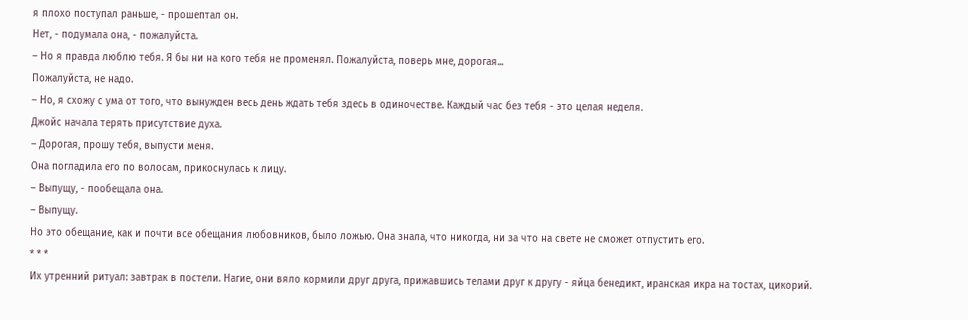я плохо поступал раньше, - прошептал он.
Нет, - подумала она, - пожалуйста.
– Но я правда люблю тебя. Я бы ни на кого тебя не променял. Пожалуйста, поверь мне, дорогая...
Пожалуйста, не надо.
– Но, я схожу с ума от того, что вынужден весь день ждать тебя здесь в одиночестве. Каждый час без тебя - это целая неделя.
Джойс начала терять присутствие духа.
– Дорогая, прошу тебя, выпусти меня.
Она погладила его по волосам, прикоснулась к лицу.
– Выпущу, - пообещала она.
– Выпущу.
Но это обещание, как и почти все обещания любовников, было ложью. Она знала, что никогда, ни за что на свете не сможет отпустить его.
* * *
Их утренний ритуал: завтрак в постели. Нагие, они вяло кормили друг друга, прижавшись телами друг к другу - яйца бенедикт, иранская икра на тостах, цикорий.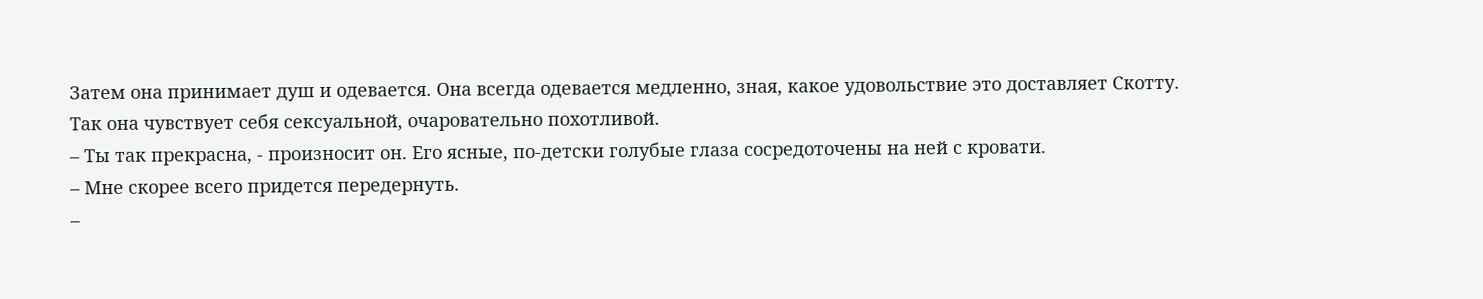Затем она принимает душ и одевается. Она всегда одевается медленно, зная, какое удовольствие это доставляет Скотту. Так она чувствует себя сексуальной, очаровательно похотливой.
– Ты так прекрасна, - произносит он. Его ясные, по-детски голубые глаза сосредоточены на ней с кровати.
– Мне скорее всего придется передернуть.
–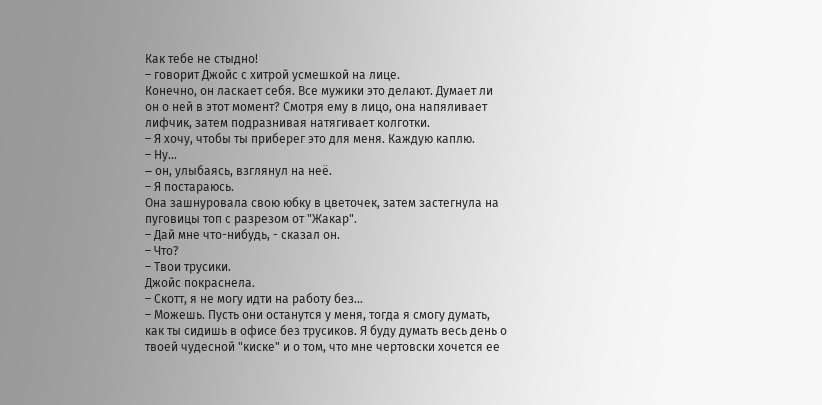Как тебе не стыдно!
– говорит Джойс с хитрой усмешкой на лице.
Конечно, он ласкает себя. Все мужики это делают. Думает ли он о ней в этот момент? Смотря ему в лицо, она напяливает лифчик, затем подразнивая натягивает колготки.
– Я хочу, чтобы ты приберег это для меня. Каждую каплю.
– Ну...
– oн, улыбаясь, взглянул на неё.
– Я постараюсь.
Она зашнуровала свою юбку в цветочек, затем застегнула на пуговицы топ с разрезом от "Жакар".
– Дай мне что-нибудь, - сказал он.
– Что?
– Твои трусики.
Джойс покраснела.
– Скотт, я не могу идти на работу без...
– Можешь. Пусть они останутся у меня, тогда я смогу думать, как ты сидишь в офисе без трусиков. Я буду думать весь день о твоей чудесной "киске" и о том, что мне чертовски хочется ее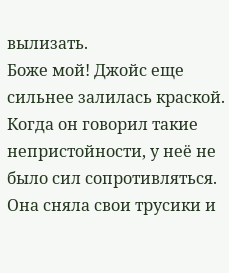вылизать.
Боже мой! Джойс еще сильнее залилась краской. Когда он говорил такие непристойности, у неё не было сил сопротивляться. Она сняла свои трусики и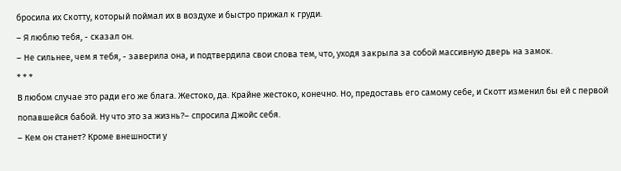бросила их Скотту, который поймал их в воздухе и быстро прижал к груди.
– Я люблю тебя, - cказал он.
– Не сильнее, чем я тебя, - заверила она, и подтвердила свои слова тем, что, уходя закрыла за собой массивную дверь на замок.
* * *
В любом случае это ради его же блага. Жестоко, да. Крайне жестоко, конечно. Но, предоставь его самому себе, и Скотт изменил бы ей с первой попавшейся бабой. Ну что это за жизнь?– спросила Джойс себя.
– Кем он станет? Кроме внешности у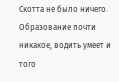Скотта не было ничего. Образование почти никакое, водить умеет и того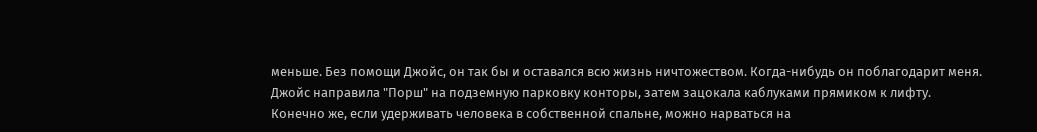меньше. Без помощи Джойс, он так бы и оставался всю жизнь ничтожеством. Когда-нибудь он поблагодарит меня.
Джойс направила "Порш" на подземную парковку конторы, затем зацокала каблуками прямиком к лифту. Конечно же, если удерживать человека в собственной спальне, можно нарваться на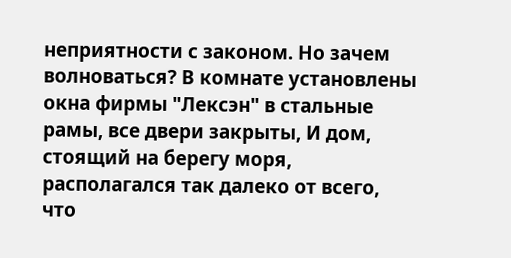неприятности с законом. Но зачем волноваться? В комнате установлены окна фирмы "Лексэн" в стальные рамы, все двери закрыты, И дом, стоящий на берегу моря, располагался так далеко от всего, что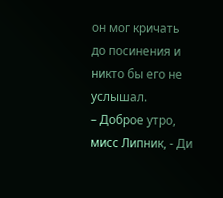он мог кричать до посинения и никто бы его не услышал.
– Доброе утро, мисс Липник, - Ди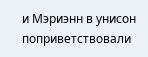и Мэриэнн в унисон поприветствовали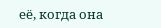её, когда она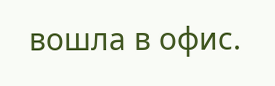вошла в офис.